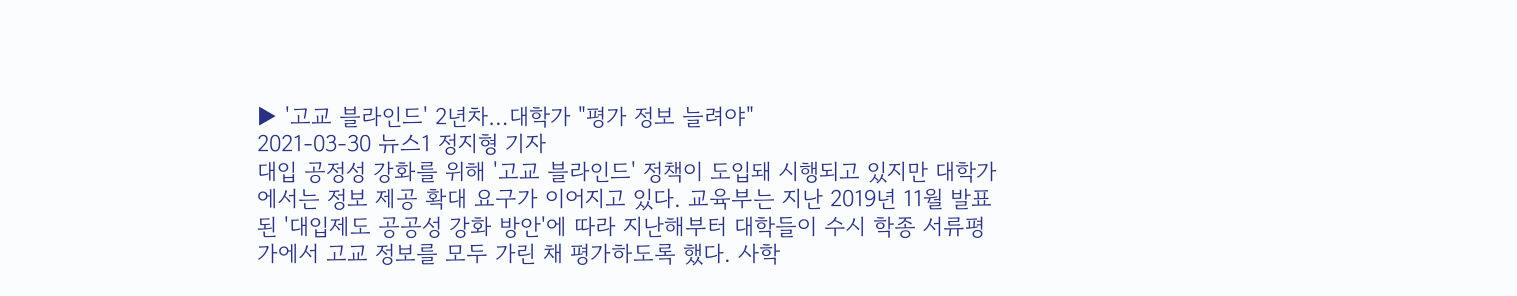▶ '고교 블라인드' 2년차…대학가 "평가 정보 늘려야"
2021-03-30 뉴스1 정지형 기자
대입 공정성 강화를 위해 '고교 블라인드' 정책이 도입돼 시행되고 있지만 대학가에서는 정보 제공 확대 요구가 이어지고 있다. 교육부는 지난 2019년 11월 발표된 '대입제도 공공성 강화 방안'에 따라 지난해부터 대학들이 수시 학종 서류평가에서 고교 정보를 모두 가린 채 평가하도록 했다. 사학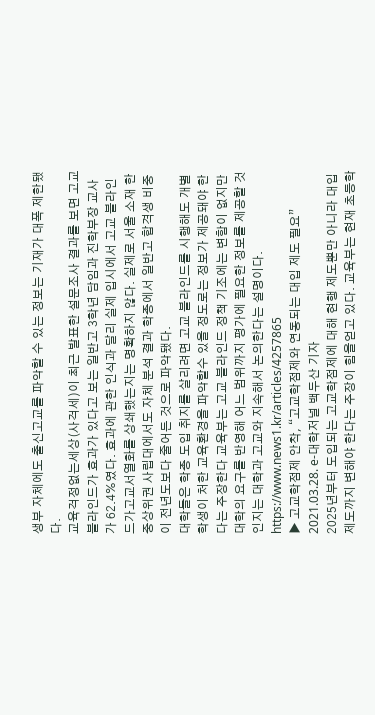생부 자체에도 출신고교를 파악할 수 있는 정보는 기재가 대폭 제한됐다.
교육걱정없는세상(사걱세)이 최근 발표한 설문조사 결과를 보면 고교 블라인드가 효과가 있다고 보는 일반고 3학년 담임과 진학부장 교사가 62.4%였다. 효과에 관한 인식과 달리 실제 입시에서 고교 블라인드가고교서열화를 상쇄했는지는 명확하지 않다. 실제로 서울 소재 한 중상위권 사립대에서도 자체 분석 결과 학종에서 일반고 합격생 비중이 전년도보다 줄어든 것으로 파악됐다.
대학들은 학종 도입 취지를 살리려면 고교 블라인드를 시행해도 개별 학생이 처한 교육환경을 파악할수 있을 정도로는 정보가 제공돼야 한다는 주장한다 교육부는 고교 블라인드 정책 기조에는 변함이 없지만 대학의 요구를 반영해 어느 범위까지 평가에 필요한 정보를 제공할 것인지는 대학과 고교와 지속해서 논의한다는 설명이다.
https://www.news1.kr/articles/4257865
▶ 고교학점제 안착, “고교학점제와 연동되는 대입 제도 필요”
2021.03.28. e-대학저널 백두산 기자
2025년부터 도입되는 고교학점제에 대해 현행 제도뿐만 아니라 대입 제도까지 변해야 한다는 주장이 힘을얻고 있다. 교육부는 현재 초등학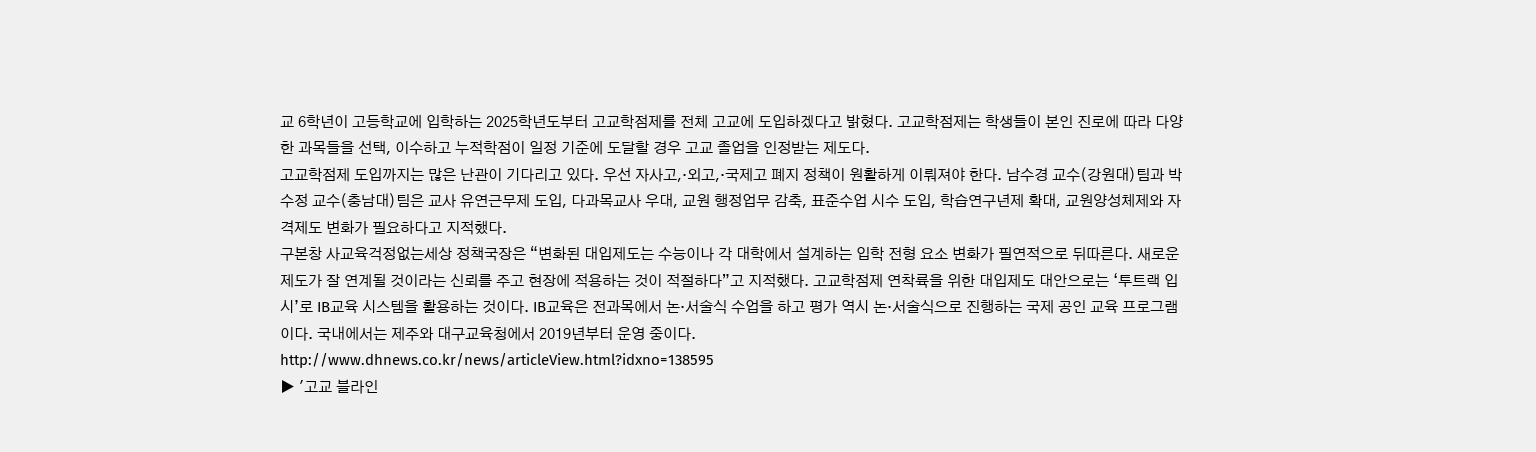교 6학년이 고등학교에 입학하는 2025학년도부터 고교학점제를 전체 고교에 도입하겠다고 밝혔다. 고교학점제는 학생들이 본인 진로에 따라 다양한 과목들을 선택, 이수하고 누적학점이 일정 기준에 도달할 경우 고교 졸업을 인정받는 제도다.
고교학점제 도입까지는 많은 난관이 기다리고 있다. 우선 자사고,‧외고,‧국제고 폐지 정책이 원활하게 이뤄져야 한다. 남수경 교수(강원대)팀과 박수정 교수(충남대)팀은 교사 유연근무제 도입, 다과목교사 우대, 교원 행정업무 감축, 표준수업 시수 도입, 학습연구년제 확대, 교원양성체제와 자격제도 변화가 필요하다고 지적했다.
구본창 사교육걱정없는세상 정책국장은 “변화된 대입제도는 수능이나 각 대학에서 설계하는 입학 전형 요소 변화가 필연적으로 뒤따른다. 새로운 제도가 잘 연계될 것이라는 신뢰를 주고 현장에 적용하는 것이 적절하다”고 지적했다. 고교학점제 연착륙을 위한 대입제도 대안으로는 ‘투트랙 입시’로 IB교육 시스템을 활용하는 것이다. IB교육은 전과목에서 논·서술식 수업을 하고 평가 역시 논·서술식으로 진행하는 국제 공인 교육 프로그램이다. 국내에서는 제주와 대구교육청에서 2019년부터 운영 중이다.
http://www.dhnews.co.kr/news/articleView.html?idxno=138595
▶ '고교 블라인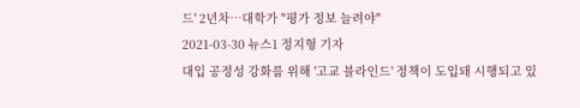드' 2년차…대학가 "평가 정보 늘려야"
2021-03-30 뉴스1 정지형 기자
대입 공정성 강화를 위해 '고교 블라인드' 정책이 도입돼 시행되고 있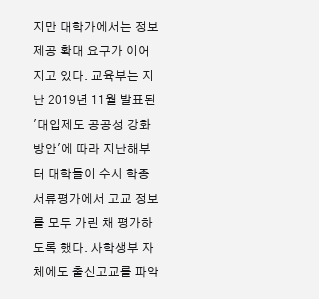지만 대학가에서는 정보 제공 확대 요구가 이어지고 있다. 교육부는 지난 2019년 11월 발표된 '대입제도 공공성 강화 방안'에 따라 지난해부터 대학들이 수시 학종 서류평가에서 고교 정보를 모두 가린 채 평가하도록 했다. 사학생부 자체에도 출신고교를 파악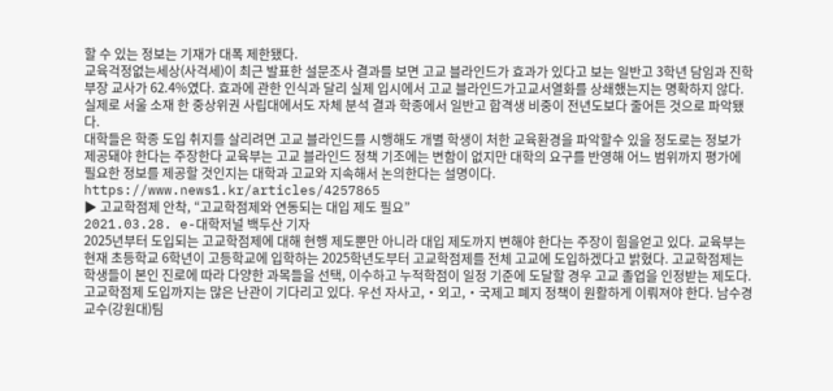할 수 있는 정보는 기재가 대폭 제한됐다.
교육걱정없는세상(사걱세)이 최근 발표한 설문조사 결과를 보면 고교 블라인드가 효과가 있다고 보는 일반고 3학년 담임과 진학부장 교사가 62.4%였다. 효과에 관한 인식과 달리 실제 입시에서 고교 블라인드가고교서열화를 상쇄했는지는 명확하지 않다. 실제로 서울 소재 한 중상위권 사립대에서도 자체 분석 결과 학종에서 일반고 합격생 비중이 전년도보다 줄어든 것으로 파악됐다.
대학들은 학종 도입 취지를 살리려면 고교 블라인드를 시행해도 개별 학생이 처한 교육환경을 파악할수 있을 정도로는 정보가 제공돼야 한다는 주장한다 교육부는 고교 블라인드 정책 기조에는 변함이 없지만 대학의 요구를 반영해 어느 범위까지 평가에 필요한 정보를 제공할 것인지는 대학과 고교와 지속해서 논의한다는 설명이다.
https://www.news1.kr/articles/4257865
▶ 고교학점제 안착, “고교학점제와 연동되는 대입 제도 필요”
2021.03.28. e-대학저널 백두산 기자
2025년부터 도입되는 고교학점제에 대해 현행 제도뿐만 아니라 대입 제도까지 변해야 한다는 주장이 힘을얻고 있다. 교육부는 현재 초등학교 6학년이 고등학교에 입학하는 2025학년도부터 고교학점제를 전체 고교에 도입하겠다고 밝혔다. 고교학점제는 학생들이 본인 진로에 따라 다양한 과목들을 선택, 이수하고 누적학점이 일정 기준에 도달할 경우 고교 졸업을 인정받는 제도다.
고교학점제 도입까지는 많은 난관이 기다리고 있다. 우선 자사고,‧외고,‧국제고 폐지 정책이 원활하게 이뤄져야 한다. 남수경 교수(강원대)팀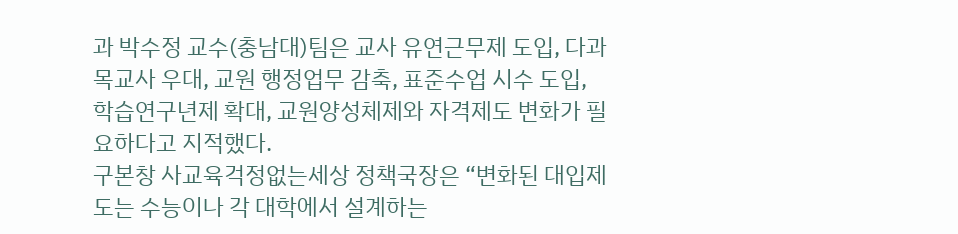과 박수정 교수(충남대)팀은 교사 유연근무제 도입, 다과목교사 우대, 교원 행정업무 감축, 표준수업 시수 도입, 학습연구년제 확대, 교원양성체제와 자격제도 변화가 필요하다고 지적했다.
구본창 사교육걱정없는세상 정책국장은 “변화된 대입제도는 수능이나 각 대학에서 설계하는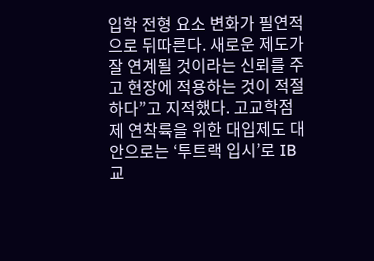입학 전형 요소 변화가 필연적으로 뒤따른다. 새로운 제도가 잘 연계될 것이라는 신뢰를 주고 현장에 적용하는 것이 적절하다”고 지적했다. 고교학점제 연착륙을 위한 대입제도 대안으로는 ‘투트랙 입시’로 IB교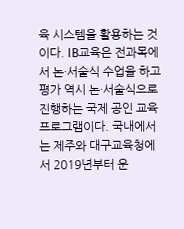육 시스템을 활용하는 것이다. IB교육은 전과목에서 논·서술식 수업을 하고 평가 역시 논·서술식으로 진행하는 국제 공인 교육 프로그램이다. 국내에서는 제주와 대구교육청에서 2019년부터 운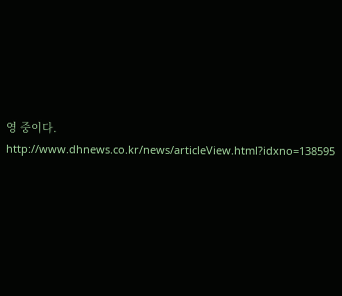영 중이다.
http://www.dhnews.co.kr/news/articleView.html?idxno=138595